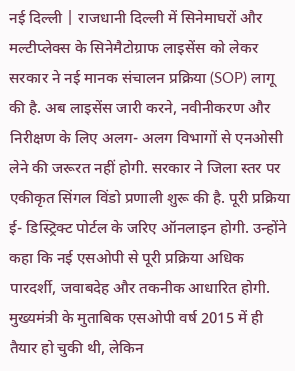नई दिल्ली | राजधानी दिल्ली में सिनेमाघरों और मल्टीप्लेक्स के सिनेमैटोग्राफ लाइसेंस को लेकर सरकार ने नई मानक संचालन प्रक्रिया (SOP) लागू की है. अब लाइसेंस जारी करने, नवीनीकरण और निरीक्षण के लिए अलग- अलग विभागों से एनओसी लेने की जरूरत नहीं होगी. सरकार ने जिला स्तर पर एकीकृत सिंगल विंडो प्रणाली शुरू की है. पूरी प्रक्रिया ई- डिस्ट्रिक्ट पोर्टल के जरिए ऑनलाइन होगी. उन्होंने कहा कि नई एसओपी से पूरी प्रक्रिया अधिक पारदर्शी, जवाबदेह और तकनीक आधारित होगी. मुख्यमंत्री के मुताबिक एसओपी वर्ष 2015 में ही तैयार हो चुकी थी, लेकिन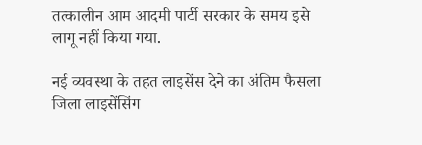तत्कालीन आम आदमी पार्टी सरकार के समय इसे लागू नहीं किया गया.

नई व्यवस्था के तहत लाइसेंस देने का अंतिम फैसला जिला लाइसेंसिंग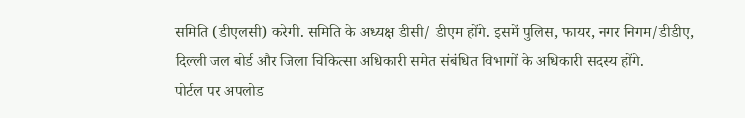समिति (डीएलसी) करेगी. समिति के अध्यक्ष डीसी/ डीएम होंगे. इसमें पुलिस, फायर, नगर निगम/डीडीए, दिल्ली जल बोर्ड और जिला चिकित्सा अधिकारी समेत संबंधित विभागों के अधिकारी सदस्य होंगे.
पोर्टल पर अपलोड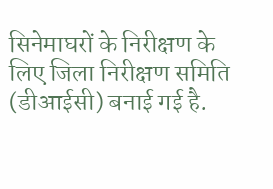सिनेमाघरों के निरीक्षण के लिए जिला निरीक्षण समिति (डीआईसी) बनाई गई है.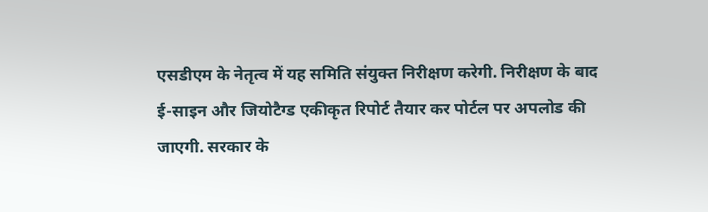एसडीएम के नेतृत्व में यह समिति संयुक्त निरीक्षण करेगी. निरीक्षण के बाद ई-साइन और जियोटैग्ड एकीकृत रिपोर्ट तैयार कर पोर्टल पर अपलोड की जाएगी. सरकार के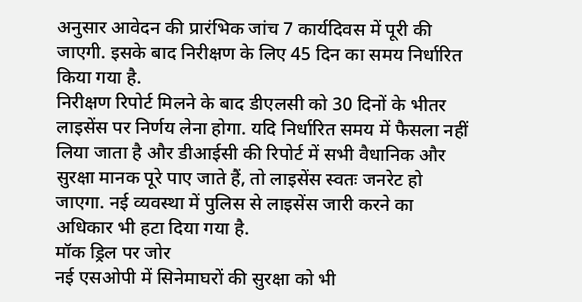अनुसार आवेदन की प्रारंभिक जांच 7 कार्यदिवस में पूरी की जाएगी. इसके बाद निरीक्षण के लिए 45 दिन का समय निर्धारित किया गया है.
निरीक्षण रिपोर्ट मिलने के बाद डीएलसी को 30 दिनों के भीतर लाइसेंस पर निर्णय लेना होगा. यदि निर्धारित समय में फैसला नहीं लिया जाता है और डीआईसी की रिपोर्ट में सभी वैधानिक और सुरक्षा मानक पूरे पाए जाते हैं, तो लाइसेंस स्वतः जनरेट हो जाएगा. नई व्यवस्था में पुलिस से लाइसेंस जारी करने का अधिकार भी हटा दिया गया है.
मॉक ड्रिल पर जोर
नई एसओपी में सिनेमाघरों की सुरक्षा को भी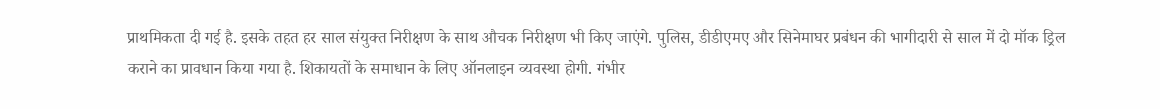प्राथमिकता दी गई है. इसके तहत हर साल संयुक्त निरीक्षण के साथ औचक निरीक्षण भी किए जाएंगे. पुलिस, डीडीएमए और सिनेमाघर प्रबंधन की भागीदारी से साल में दो मॉक ड्रिल कराने का प्रावधान किया गया है. शिकायतों के समाधान के लिए ऑनलाइन व्यवस्था होगी. गंभीर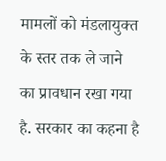मामलों को मंडलायुक्त के स्तर तक ले जाने का प्रावधान रखा गया है. सरकार का कहना है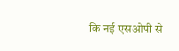कि नई एसओपी से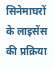सिनेमाघरों के लाइसेंस की प्रक्रिया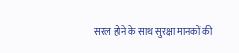सरल होने के साथ सुरक्षा मानकों की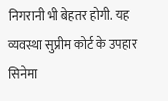निगरानी भी बेहतर होगी. यह व्यवस्था सुप्रीम कोर्ट के उपहार सिनेमा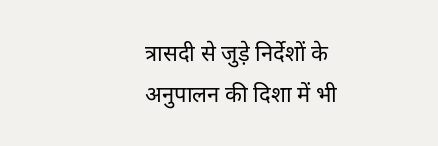त्रासदी से जुड़े निर्देशों के अनुपालन की दिशा में भी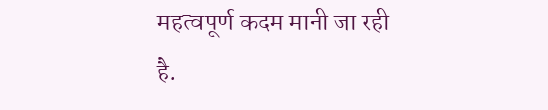महत्वपूर्ण कदम मानी जा रही है.